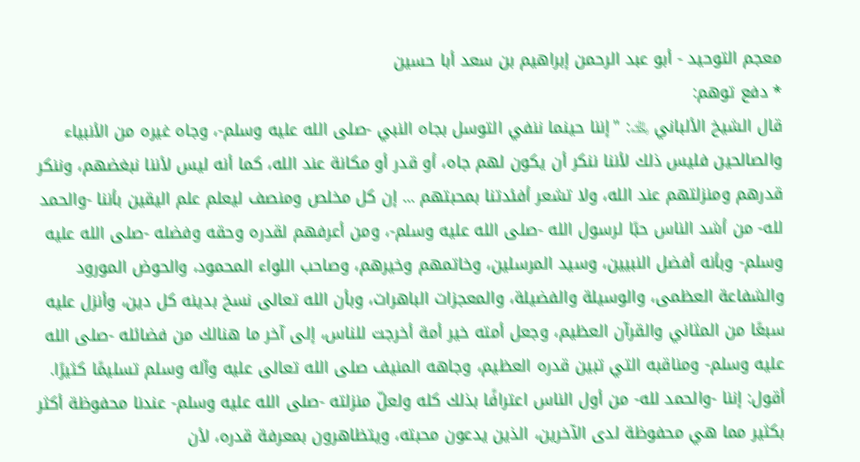معجم التوحيد - أبو عبد الرحمن إبراهيم بن سعد أبا حسين
* دفع توهم:
قال الشيخ الألباني ﵀: "إننا حينما ننفي التوسل بجاه النبي -صلى الله عليه وسلم-، وجاه غيره من الأنبياء والصالحين فليس ذلك لأننا ننكر أن يكون لهم جاه، أو قدر أو مكانة عند الله، كما أنه ليس لأننا نبغضهم، وننكر قدرهم ومنزلتهم عند الله، ولا تشعر أفئدتنا بمحبتهم ... إن كل مخلص ومنصف ليعلم علم اليقين بأننا -والحمد لله- من أشد الناس حبًا لرسول الله -صلى الله عليه وسلم-، ومن أعرفهم لقدره وحقه وفضله -صلى الله عليه وسلم- وبأنه أفضل النبيين، وسيد المرسلين، وخاتمهم وخيرهم، وصاحب اللواء المحمود، والحوض المورود والشفاعة العظمى، والوسيلة والفضيلة، والمعجزات الباهرات، وبأن الله تعالى نسخ بدينه كل دين، وأنزل عليه سبعًا من المثاني والقرآن العظيم، وجعل أمته خير أمة أخرجت للناس، إلى آخر ما هنالك من فضائله -صلى الله عليه وسلم- ومناقبه التي تبين قدره العظيم، وجاهه المنيف صلى الله تعالى عليه وآله وسلم تسليمًا كثيرًا.
أقول: إننا -والحمد لله- من أول الناس اعترافًا بذلك كله ولعلّ منزلته -صلى الله عليه وسلم- عندنا محفوظة أكثر بكثير مما هي محفوظة لدى الآخرين، الذين يدعون محبته، ويتظاهرون بمعرفة قدره، لأن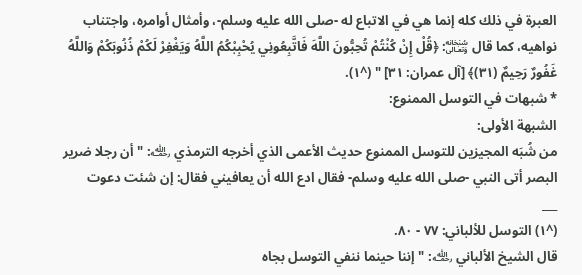العبرة في ذلك كله إنما هي في الاتباع له -صلى الله عليه وسلم-، وأمثال أوامره، واجتناب نواهيه، كما قال ﷾: ﴿قُلْ إِنْ كُنْتُمْ تُحِبُّونَ اللَّهَ فَاتَّبِعُونِي يُحْبِبْكُمُ اللَّهُ وَيَغْفِرْ لَكُمْ ذُنُوبَكُمْ وَاللَّهُ غَفُورٌ رَحِيمٌ (٣١)﴾ [آل عمران: ٣١] " (^١).
* شبهات في التوسل الممنوع:
الشبهة الأولى:
من شُبَه المجيزين للتوسل الممنوع حديث الأعمى الذي أخرجه الترمذي ﵀: "أن رجلا ضرير البصر أتى النبي -صلى الله عليه وسلم- فقال ادع الله أن يعافيني فقال: إن شئت دعوت
___
(^١) التوسل للألباني: ٧٧ - ٨٠.
قال الشيخ الألباني ﵀: "إننا حينما ننفي التوسل بجاه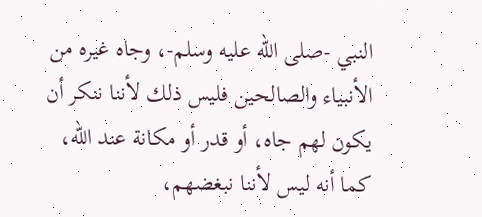النبي -صلى الله عليه وسلم-، وجاه غيره من الأنبياء والصالحين فليس ذلك لأننا ننكر أن يكون لهم جاه، أو قدر أو مكانة عند الله، كما أنه ليس لأننا نبغضهم،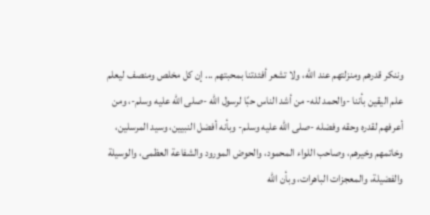وننكر قدرهم ومنزلتهم عند الله، ولا تشعر أفئدتنا بمحبتهم ... إن كل مخلص ومنصف ليعلم علم اليقين بأننا -والحمد لله- من أشد الناس حبًا لرسول الله -صلى الله عليه وسلم-، ومن أعرفهم لقدره وحقه وفضله -صلى الله عليه وسلم- وبأنه أفضل النبيين، وسيد المرسلين، وخاتمهم وخيرهم، وصاحب اللواء المحمود، والحوض المورود والشفاعة العظمى، والوسيلة والفضيلة، والمعجزات الباهرات، وبأن الله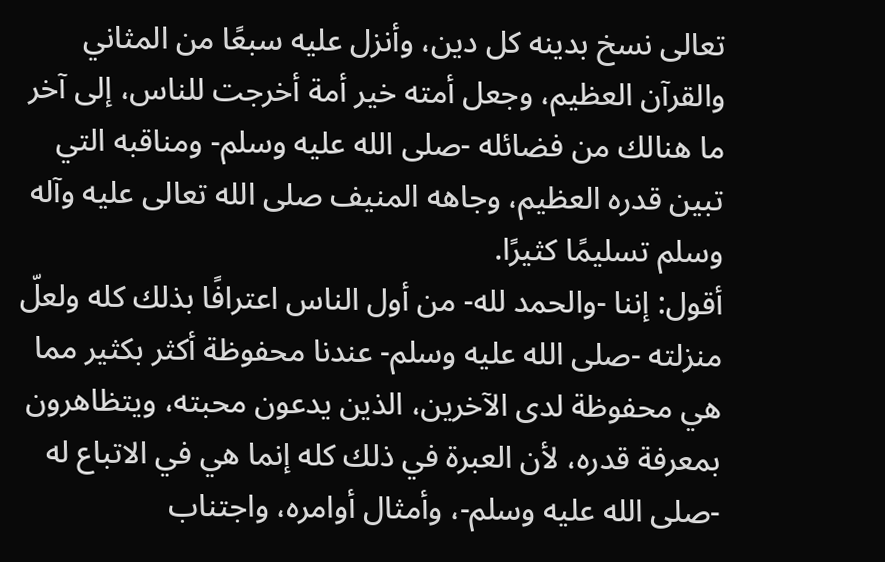تعالى نسخ بدينه كل دين، وأنزل عليه سبعًا من المثاني والقرآن العظيم، وجعل أمته خير أمة أخرجت للناس، إلى آخر ما هنالك من فضائله -صلى الله عليه وسلم- ومناقبه التي تبين قدره العظيم، وجاهه المنيف صلى الله تعالى عليه وآله وسلم تسليمًا كثيرًا.
أقول: إننا -والحمد لله- من أول الناس اعترافًا بذلك كله ولعلّ منزلته -صلى الله عليه وسلم- عندنا محفوظة أكثر بكثير مما هي محفوظة لدى الآخرين، الذين يدعون محبته، ويتظاهرون بمعرفة قدره، لأن العبرة في ذلك كله إنما هي في الاتباع له -صلى الله عليه وسلم-، وأمثال أوامره، واجتناب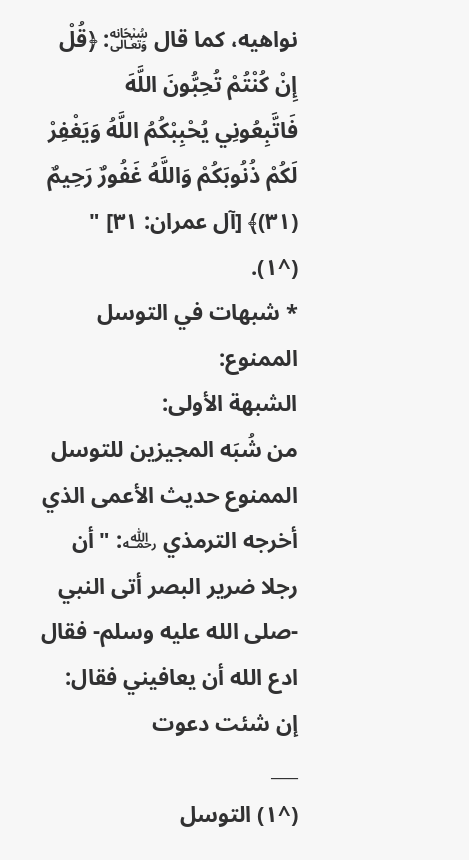نواهيه، كما قال ﷾: ﴿قُلْ إِنْ كُنْتُمْ تُحِبُّونَ اللَّهَ فَاتَّبِعُونِي يُحْبِبْكُمُ اللَّهُ وَيَغْفِرْ لَكُمْ ذُنُوبَكُمْ وَاللَّهُ غَفُورٌ رَحِيمٌ (٣١)﴾ [آل عمران: ٣١] " (^١).
* شبهات في التوسل الممنوع:
الشبهة الأولى:
من شُبَه المجيزين للتوسل الممنوع حديث الأعمى الذي أخرجه الترمذي ﵀: "أن رجلا ضرير البصر أتى النبي -صلى الله عليه وسلم- فقال ادع الله أن يعافيني فقال: إن شئت دعوت
___
(^١) التوسل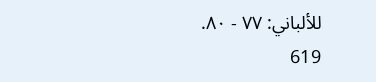للألباني: ٧٧ - ٨٠.
619